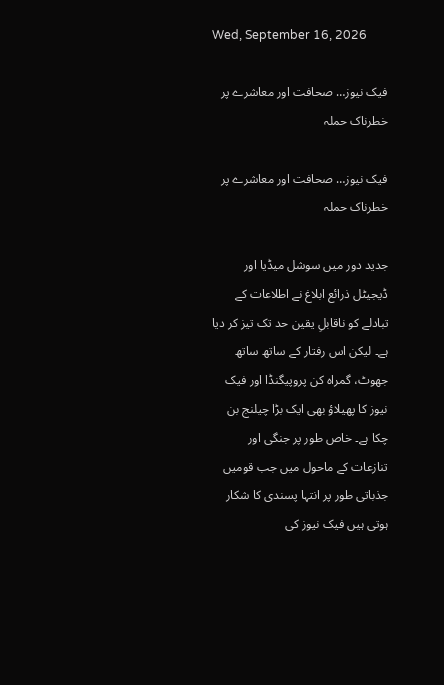Wed, September 16, 2026

فیک نیوز… صحافت اور معاشرے پر خطرناک حملہ

فیک نیوز… صحافت اور معاشرے پر خطرناک حملہ

جدید دور میں سوشل میڈیا اور ڈیجیٹل ذرائع ابلاغ نے اطلاعات کے تبادلے کو ناقابلِ یقین حد تک تیز کر دیا ہے۔ لیکن اس رفتار کے ساتھ ساتھ جھوٹ، گمراہ کن پروپیگنڈا اور فیک نیوز کا پھیلاؤ بھی ایک بڑا چیلنج بن چکا ہے۔ خاص طور پر جنگی اور تنازعات کے ماحول میں جب قومیں جذباتی طور پر انتہا پسندی کا شکار ہوتی ہیں فیک نیوز کی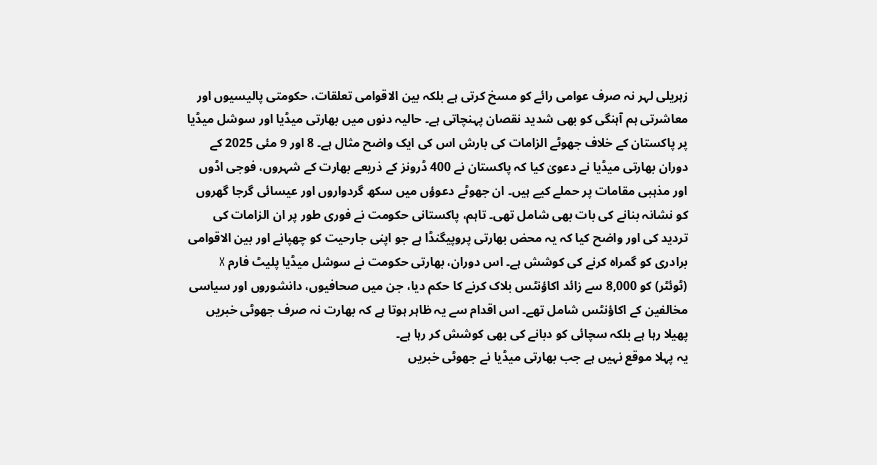زہریلی لہر نہ صرف عوامی رائے کو مسخ کرتی ہے بلکہ بین الاقوامی تعلقات، حکومتی پالیسیوں اور معاشرتی ہم آہنگی کو بھی شدید نقصان پہنچاتی ہے۔ حالیہ دنوں میں بھارتی میڈیا اور سوشل میڈیا پر پاکستان کے خلاف جھوٹے الزامات کی بارش اس کی ایک واضح مثال ہے۔ 8 اور 9 مئی 2025 کے دوران بھارتی میڈیا نے دعویٰ کیا کہ پاکستان نے 400 ڈرونز کے ذریعے بھارت کے شہروں، فوجی اڈوں اور مذہبی مقامات پر حملے کیے ہیں۔ ان جھوٹے دعوؤں میں سکھ گردواروں اور عیسائی گرجا گھروں کو نشانہ بنانے کی بات بھی شامل تھی۔ تاہم، پاکستانی حکومت نے فوری طور پر ان الزامات کی تردید کی اور واضح کیا کہ یہ محض بھارتی پروپیگنڈا ہے جو اپنی جارحیت کو چھپانے اور بین الاقوامی برادری کو گمراہ کرنے کی کوشش ہے۔ اس دوران، بھارتی حکومت نے سوشل میڈیا پلیٹ فارم X (ٹوئٹر) کو 8,000 سے زائد اکاؤنٹس بلاک کرنے کا حکم دیا، جن میں صحافیوں، دانشوروں اور سیاسی مخالفین کے اکاؤنٹس شامل تھے۔ اس اقدام سے یہ ظاہر ہوتا ہے کہ بھارت نہ صرف جھوٹی خبریں پھیلا رہا ہے بلکہ سچائی کو دبانے کی بھی کوشش کر رہا ہے۔
یہ پہلا موقع نہیں ہے جب بھارتی میڈیا نے جھوٹی خبریں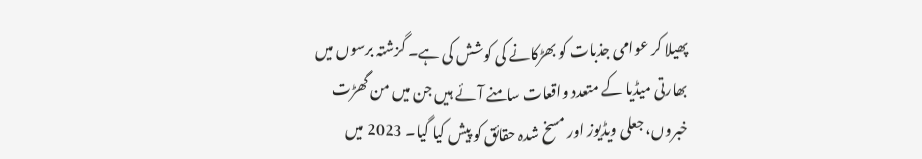پھیلا کر عوامی جذبات کو بھڑکانے کی کوشش کی ہے۔ گزشتہ برسوں میں بھارتی میڈیا کے متعدد واقعات سامنے آئے ہیں جن میں من گھڑت خبروں، جعلی ویڈیوز اور مسخ شدہ حقائق کو پیش کیا گیا۔ 2023 میں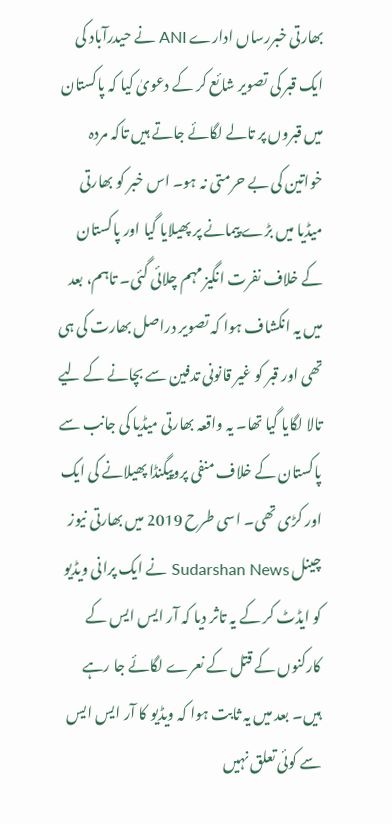بھارتی خبررساں ادارے ANI نے حیدرآباد کی ایک قبر کی تصویر شائع کر کے دعویٰ کیا کہ پاکستان میں قبروں پر تالے لگائے جاتے ہیں تاکہ مردہ خواتین کی بے حرمتی نہ ہو۔ اس خبر کو بھارتی میڈیا میں بڑے پیمانے پر پھیلایا گیا اور پاکستان
کے خلاف نفرت انگیز مہم چلائی گئی۔ تاہم، بعد میں یہ انکشاف ہوا کہ تصویر دراصل بھارت کی ہی تھی اور قبر کو غیر قانونی تدفین سے بچانے کے لیے تالا لگایا گیا تھا۔ یہ واقعہ بھارتی میڈیا کی جانب سے پاکستان کے خلاف منفی پروپیگنڈا پھیلانے کی ایک اور کڑی تھی۔ اسی طرح 2019 میں بھارتی نیوز چینل Sudarshan News نے ایک پرانی ویڈیو کو ایڈٹ کر کے یہ تاثر دیا کہ آر ایس ایس کے کارکنوں کے قتل کے نعرے لگائے جا رہے ہیں۔ بعد میں یہ ثابت ہوا کہ ویڈیو کا آر ایس ایس سے کوئی تعلق نہیں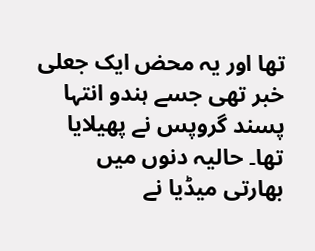تھا اور یہ محض ایک جعلی خبر تھی جسے ہندو انتہا پسند گروپس نے پھیلایا تھا۔ حالیہ دنوں میں بھارتی میڈیا نے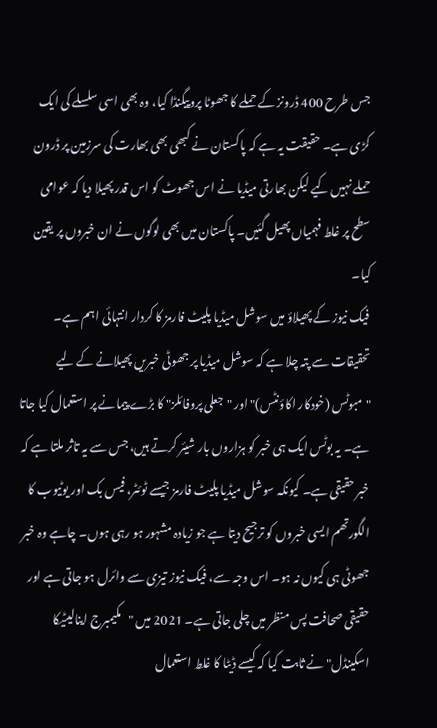جس طرح 400 ڈرونز کے حملے کا جھوٹا پروپیگنڈا کیا، وہ بھی اسی سلسلے کی ایک کڑی ہے۔ حقیقت یہ ہے کہ پاکستان نے کبھی بھی بھارت کی سرزمین پر ڈرون حملے نہیں کیے لیکن بھارتی میڈیا نے اس جھوٹ کو اس قدر پھیلا دیا کہ عوامی سطح پر غلط فہمیاں پھیل گئیں۔ پاکستان میں بھی لوگوں نے ان خبروں پر یقین کیا۔
فیک نیوز کے پھیلاؤ میں سوشل میڈیا پلیٹ فارمز کا کردار انتہائی اہم ہے۔ تحقیقات سے پتہ چلا ہے کہ سوشل میڈیا پر جھوٹی خبریں پھیلانے کے لیے "مبوٹس (خودکار اکاؤنٹس)" اور "جعلی پروفائلز" کا بڑے پیمانے پر استعمال کیا جاتا ہے۔ یہ بوٹس ایک ہی خبر کو ہزاروں بار شیئر کرتے ہیں، جس سے یہ تاثر ملتا ہے کہ خبر حقیقی ہے۔ کیونکہ سوشل میڈیا پلیٹ فارمز جیسے ٹوئٹر، فیس بک اور یوٹیوب کا الگورتھم ایسی خبروں کو ترجیح دیتا ہے جو زیادہ مشہور ہو رہی ہوں۔ چاہے وہ خبر جھوٹی ہی کیوں نہ ہو۔ اس وجہ سے، فیک نیوز تیزی سے وائرل ہو جاتی ہے اور حقیقی صحافت پس منظر میں چلی جاتی ہے۔ 2021 میں "مکیمبرج اینالیٹیکا اسکینڈل" نے ثابت کیا کہ کیسے ڈیٹا کا غلط استعمال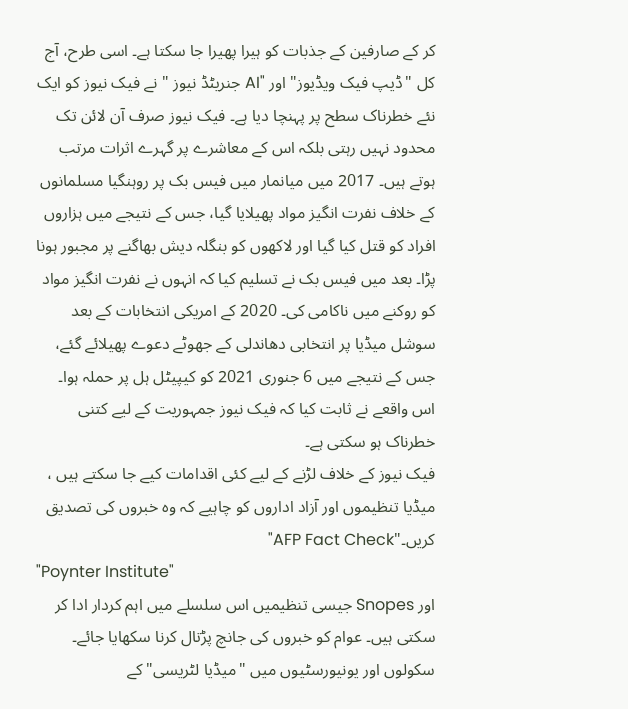کر کے صارفین کے جذبات کو ہیرا پھیرا جا سکتا ہے۔ اسی طرح، آج کل "ڈیپ فیک ویڈیوز" اور "AI جنریٹڈ نیوز " نے فیک نیوز کو ایک نئے خطرناک سطح پر پہنچا دیا ہے۔ فیک نیوز صرف آن لائن تک محدود نہیں رہتی بلکہ اس کے معاشرے پر گہرے اثرات مرتب ہوتے ہیں۔ 2017 میں میانمار میں فیس بک پر روہنگیا مسلمانوں کے خلاف نفرت انگیز مواد پھیلایا گیا، جس کے نتیجے میں ہزاروں افراد کو قتل کیا گیا اور لاکھوں کو بنگلہ دیش بھاگنے پر مجبور ہونا پڑا۔ بعد میں فیس بک نے تسلیم کیا کہ انہوں نے نفرت انگیز مواد کو روکنے میں ناکامی کی۔ 2020 کے امریکی انتخابات کے بعد سوشل میڈیا پر انتخابی دھاندلی کے جھوٹے دعوے پھیلائے گئے، جس کے نتیجے میں 6 جنوری 2021 کو کیپیٹل ہل پر حملہ ہوا۔ اس واقعے نے ثابت کیا کہ فیک نیوز جمہوریت کے لیے کتنی خطرناک ہو سکتی ہے۔
فیک نیوز کے خلاف لڑنے کے لیے کئی اقدامات کیے جا سکتے ہیں ، میڈیا تنظیموں اور آزاد اداروں کو چاہیے کہ وہ خبروں کی تصدیق کریں۔"AFP Fact Check"
"Poynter Institute"
اور Snopes جیسی تنظیمیں اس سلسلے میں اہم کردار ادا کر سکتی ہیں۔ عوام کو خبروں کی جانچ پڑتال کرنا سکھایا جائے۔ سکولوں اور یونیورسٹیوں میں "میڈیا لٹریسی"کے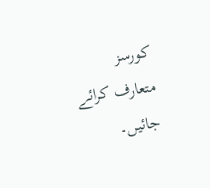کورسز متعارف کرائے جائیں۔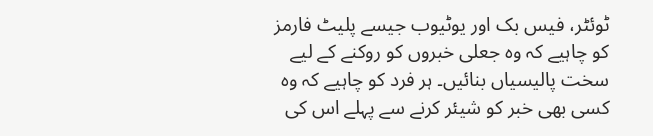ٹوئٹر، فیس بک اور یوٹیوب جیسے پلیٹ فارمز کو چاہیے کہ وہ جعلی خبروں کو روکنے کے لیے سخت پالیسیاں بنائیں۔ ہر فرد کو چاہیے کہ وہ کسی بھی خبر کو شیئر کرنے سے پہلے اس کی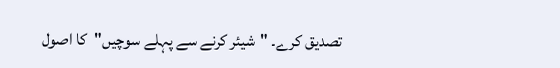تصدیق کرے۔ "شیئر کرنے سے پہلے سوچیں"کا اصول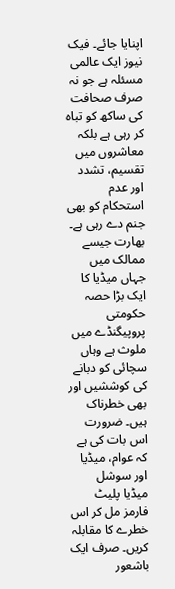اپنایا جائے۔ فیک نیوز ایک عالمی مسئلہ ہے جو نہ صرف صحافت کی ساکھ کو تباہ کر رہی ہے بلکہ معاشروں میں تقسیم، تشدد اور عدم استحکام کو بھی جنم دے رہی ہے۔
بھارت جیسے ممالک میں جہاں میڈیا کا ایک بڑا حصہ حکومتی پروپیگنڈے میں ملوث ہے وہاں سچائی کو دبانے کی کوششیں اور بھی خطرناک ہیں۔ ضرورت اس بات کی ہے کہ عوام، میڈیا اور سوشل میڈیا پلیٹ فارمز مل کر اس خطرے کا مقابلہ کریں۔ صرف ایک باشعور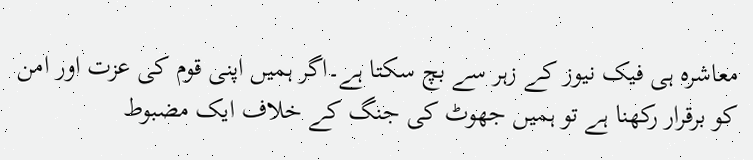معاشرہ ہی فیک نیوز کے زہر سے بچ سکتا ہے۔اگر ہمیں اپنی قوم کی عزت اور امن کو برقرار رکھنا ہے تو ہمیں جھوٹ کی جنگ کے خلاف ایک مضبوط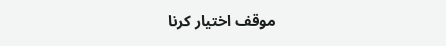موقف اختیار کرنا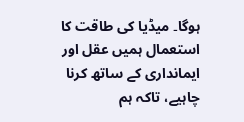ہوگا۔ میڈیا کی طاقت کا استعمال ہمیں عقل اور ایمانداری کے ساتھ کرنا چاہیے، تاکہ ہم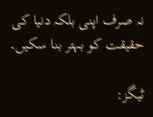نہ صرف اپنی بلکہ دنیا کی حقیقت کو بہتر بنا سکیں۔

ٹیگز: